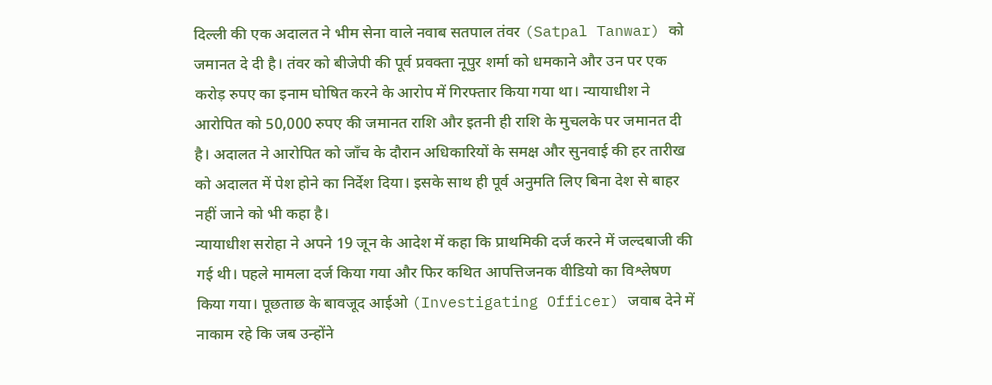दिल्ली की एक अदालत ने भीम सेना वाले नवाब सतपाल तंवर (Satpal Tanwar) को जमानत दे दी है। तंवर को बीजेपी की पूर्व प्रवक्ता नूपुर शर्मा को धमकाने और उन पर एक करोड़ रुपए का इनाम घोषित करने के आरोप में गिरफ्तार किया गया था। न्यायाधीश ने आरोपित को 50,000 रुपए की जमानत राशि और इतनी ही राशि के मुचलके पर जमानत दी है। अदालत ने आरोपित को जाँच के दौरान अधिकारियों के समक्ष और सुनवाई की हर तारीख को अदालत में पेश होने का निर्देश दिया। इसके साथ ही पूर्व अनुमति लिए बिना देश से बाहर नहीं जाने को भी कहा है।
न्यायाधीश सरोहा ने अपने 19 जून के आदेश में कहा कि प्राथमिकी दर्ज करने में जल्दबाजी की गई थी। पहले मामला दर्ज किया गया और फिर कथित आपत्तिजनक वीडियो का विश्लेषण किया गया। पूछताछ के बावजूद आईओ (Investigating Officer) जवाब देने में नाकाम रहे कि जब उन्होंने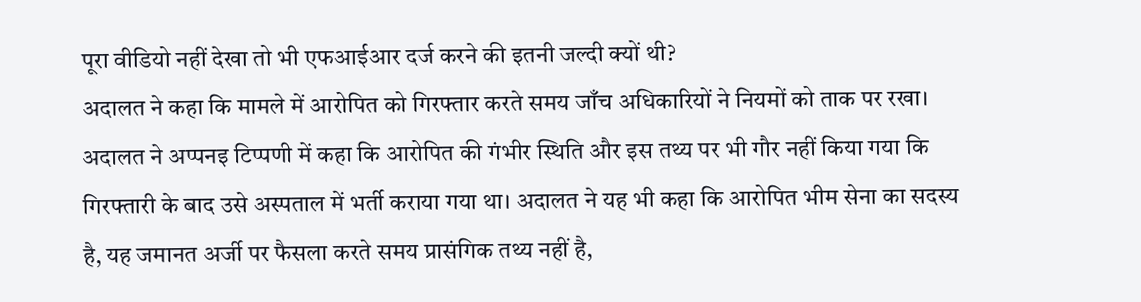पूरा वीडियो नहीं देखा तो भी एफआईआर दर्ज करने की इतनी जल्दी क्यों थी?
अदालत ने कहा कि मामले में आरोपित को गिरफ्तार करते समय जाँच अधिकारियों ने नियमों को ताक पर रखा। अदालत ने अप्पनइ टिप्पणी में कहा कि आरोपित की गंभीर स्थिति और इस तथ्य पर भी गौर नहीं किया गया कि गिरफ्तारी के बाद उसे अस्पताल में भर्ती कराया गया था। अदालत ने यह भी कहा कि आरोपित भीम सेना का सदस्य है, यह जमानत अर्जी पर फैसला करते समय प्रासंगिक तथ्य नहीं है,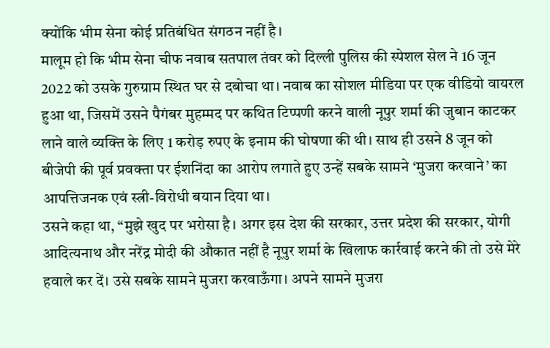क्योंकि भीम सेना कोई प्रतिबंधित संगठन नहीं है।
मालूम हो कि भीम सेना चीफ नवाब सतपाल तंवर को दिल्ली पुलिस की स्पेशल सेल ने 16 जून 2022 को उसके गुरुग्राम स्थित घर से दबोचा था। नवाब का सोशल मीडिया पर एक वीडियो वायरल हुआ था, जिसमें उसने पैगंबर मुहम्मद पर कथित टिप्पणी करने वाली नूपुर शर्मा की जुबान काटकर लाने वाले व्यक्ति के लिए 1 करोड़ रुपए के इनाम की घोषणा की थी। साथ ही उसने 8 जून को बीजेपी की पूर्व प्रवक्ता पर ईशनिंदा का आरोप लगाते हुए उन्हें सबके सामने ‘मुजरा करवाने’ का आपत्तिजनक एवं स्त्री-विरोधी बयान दिया था।
उसने कहा था, “मुझे खुद पर भरोसा है। अगर इस देश की सरकार, उत्तर प्रदेश की सरकार, योगी आदित्यनाथ और नरेंद्र मोदी की औकात नहीं है नूपुर शर्मा के खिलाफ कार्रवाई करने की तो उसे मेरे हवाले कर दें। उसे सबके सामने मुजरा करवाऊँगा। अपने सामने मुजरा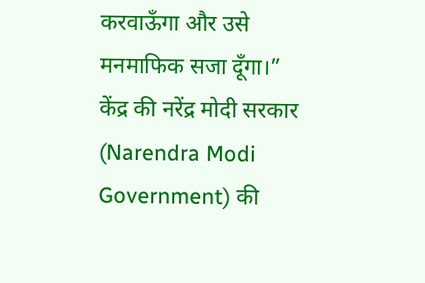करवाऊँगा और उसे मनमाफिक सजा दूँगा।”
केंद्र की नरेंद्र मोदी सरकार (Narendra Modi Government) की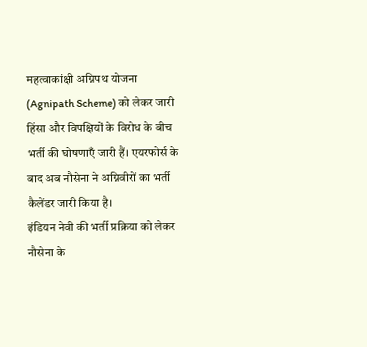महत्वाकांक्षी अग्निपथ योजना (Agnipath Scheme) को लेकर जारी हिंसा और विपक्षियों के विरोध के बीच भर्ती की घोषणाएँ जारी हैं। एयरफोर्स के बाद अब नौसेना ने अग्निवीरों का भर्ती कैलेंडर जारी किया है।
इंडियन नेवी की भर्ती प्रक्रिया को लेकर नौसेना के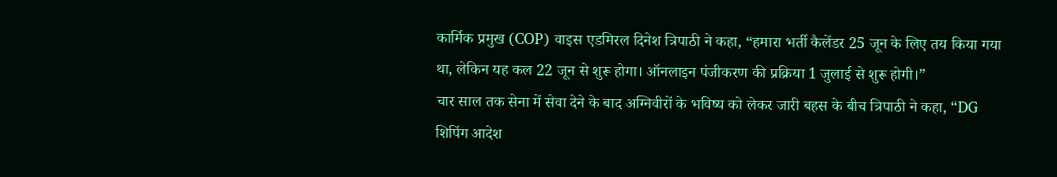कार्मिक प्रमुख (COP) वाइस एडमिरल दिनेश त्रिपाठी ने कहा, “हमारा भर्ती कैलेंडर 25 जून के लिए तय किया गया था, लेकिन यह कल 22 जून से शुरू होगा। ऑनलाइन पंजीकरण की प्रक्रिया 1 जुलाई से शुरू होगी।”
चार साल तक सेना में सेवा देने के बाद अग्निवीरों के भविष्य को लेकर जारी बहस के बीच त्रिपाठी ने कहा, “DG शिपिंग आदेश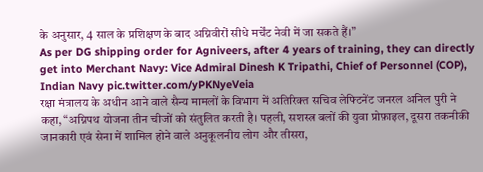के अनुसार, 4 साल के प्रशिक्षण के बाद अग्निवीरों सीधे मर्चेंट नेवी में जा सकते हैं।”
As per DG shipping order for Agniveers, after 4 years of training, they can directly get into Merchant Navy: Vice Admiral Dinesh K Tripathi, Chief of Personnel (COP), Indian Navy pic.twitter.com/yPKNyeVeia
रक्षा मंत्रालय के अधीन आने वाले सैन्य मामलों के विभाग में अतिरिक्त सचिव लेफ्टिनेंट जनरल अनिल पुरी ने कहा, “अग्निपथ योजना तीन चीजों को संतुलित करती है। पहली, सशस्त्र बलों की युवा प्रोफ़ाइल, दूसरा तकनीकी जानकारी एवं सेना में शामिल होने वाले अनुकूलनीय लोग और तीसरा,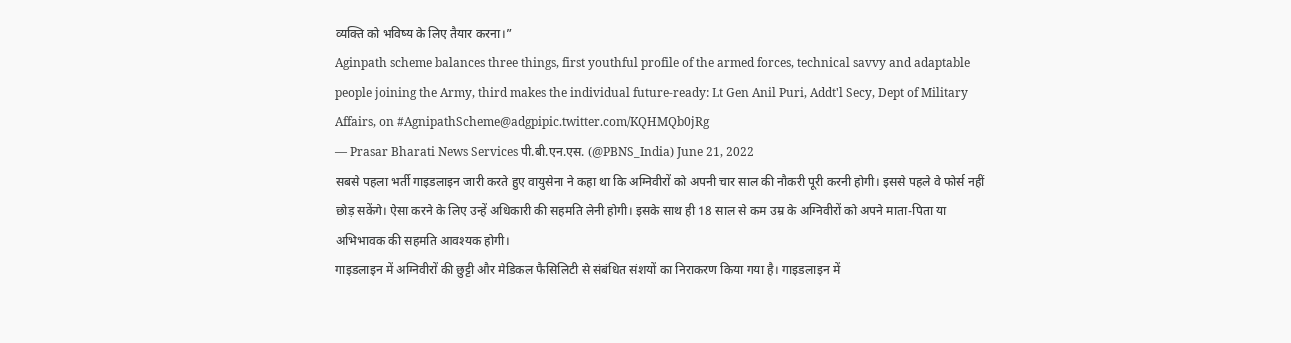व्यक्ति को भविष्य के लिए तैयार करना।”
Aginpath scheme balances three things, first youthful profile of the armed forces, technical savvy and adaptable people joining the Army, third makes the individual future-ready: Lt Gen Anil Puri, Addt'l Secy, Dept of Military Affairs, on #AgnipathScheme@adgpipic.twitter.com/KQHMQb0jRg
— Prasar Bharati News Services पी.बी.एन.एस. (@PBNS_India) June 21, 2022
सबसे पहला भर्ती गाइडलाइन जारी करते हुए वायुसेना ने कहा था कि अग्निवीरों को अपनी चार साल की नौकरी पूरी करनी होगी। इससे पहले वे फोर्स नहीं छोड़ सकेंगे। ऐसा करने के लिए उन्हें अधिकारी की सहमति लेनी होगी। इसके साथ ही 18 साल से कम उम्र के अग्निवीरों को अपने माता-पिता या अभिभावक की सहमति आवश्यक होगी।
गाइडलाइन में अग्निवीरों की छुट्टी और मेडिकल फैसिलिटी से संबंधित संशयों का निराकरण किया गया है। गाइडलाइन में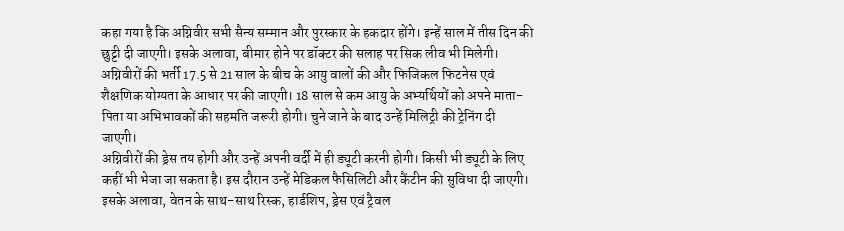कहा गया है कि अग्निवीर सभी सैन्य सम्मान और पुरस्कार के हकदार होंगे। इन्हें साल में तीस दिन की छुट्टी दी जाएगी। इसके अलावा, बीमार होने पर डॉक्टर की सलाह पर सिक लीव भी मिलेगी।
अग्निवीरों की भर्ती 17.5 से 21 साल के बीच के आयु वालों की और फिजिकल फिटनेस एवं शैक्षणिक योग्यता के आधार पर की जाएगी। 18 साल से कम आयु के अभ्यर्थियों को अपने माता-पिता या अभिभावकों की सहमति जरूरी होगी। चुने जाने के बाद उन्हें मिलिट्री की ट्रेनिंग दी जाएगी।
अग्निवीरों की ड्रेस तय होगी और उन्हें अपनी वर्दी में ही ड्यूटी करनी होगी। किसी भी ड्यूटी के लिए कहीं भी भेजा जा सकता है। इस दौरान उन्हें मेडिकल फैसिलिटी और कैंटीन की सुविधा दी जाएगी। इसके अलावा, वेतन के साथ-साथ रिस्क, हार्डशिप, ड्रेस एवं ट्रैवल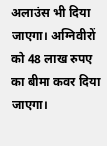अलाउंस भी दिया जाएगा। अग्निवीरों को 48 लाख रुपए का बीमा कवर दिया जाएगा।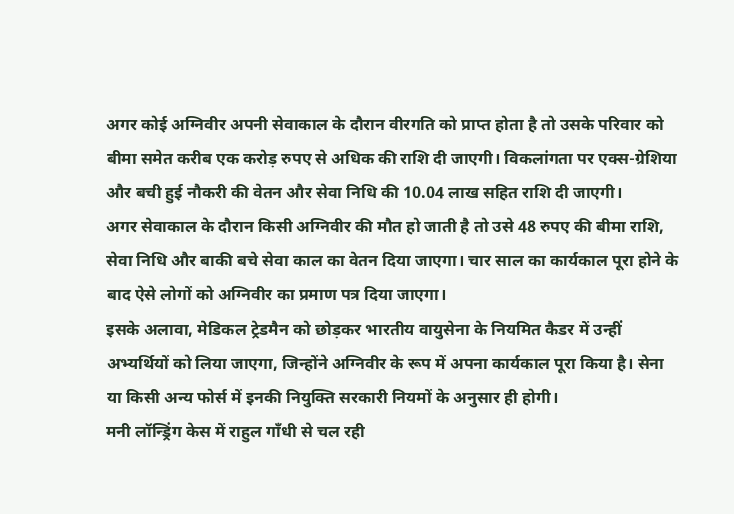अगर कोई अग्निवीर अपनी सेवाकाल के दौरान वीरगति को प्राप्त होता है तो उसके परिवार को बीमा समेत करीब एक करोड़ रुपए से अधिक की राशि दी जाएगी। विकलांगता पर एक्स-ग्रेशिया और बची हुई नौकरी की वेतन और सेवा निधि की 10.04 लाख सहित राशि दी जाएगी।
अगर सेवाकाल के दौरान किसी अग्निवीर की मौत हो जाती है तो उसे 48 रुपए की बीमा राशि, सेवा निधि और बाकी बचे सेवा काल का वेतन दिया जाएगा। चार साल का कार्यकाल पूरा होने के बाद ऐसे लोगों को अग्निवीर का प्रमाण पत्र दिया जाएगा।
इसके अलावा, मेडिकल ट्रेडमैन को छोड़कर भारतीय वायुसेना के नियमित कैडर में उन्हीं अभ्यर्थियों को लिया जाएगा, जिन्होंने अग्निवीर के रूप में अपना कार्यकाल पूरा किया है। सेना या किसी अन्य फोर्स में इनकी नियुक्ति सरकारी नियमों के अनुसार ही होगी।
मनी लॉन्ड्रिंग केस में राहुल गाँधी से चल रही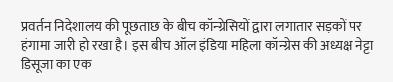प्रवर्तन निदेशालय की पूछताछ के बीच कॉन्ग्रेसियों द्वारा लगातार सड़कों पर हंगामा जारी हो रखा है। इस बीच ऑल इंडिया महिला कॉन्ग्रेस की अध्यक्ष नेट्टा डिसूजा का एक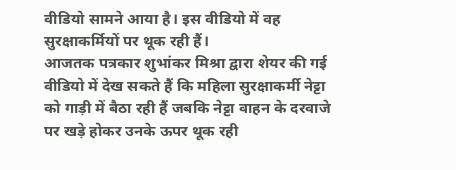वीडियो सामने आया है। इस वीडियो में वह सुरक्षाकर्मियों पर थूक रही हैं।
आजतक पत्रकार शुभांकर मिश्रा द्वारा शेयर की गई वीडियो में देख सकते हैं कि महिला सुरक्षाकर्मी नेट्टा को गाड़ी में बैठा रही हैं जबकि नेट्टा वाहन के दरवाजे पर खड़े होकर उनके ऊपर थूक रही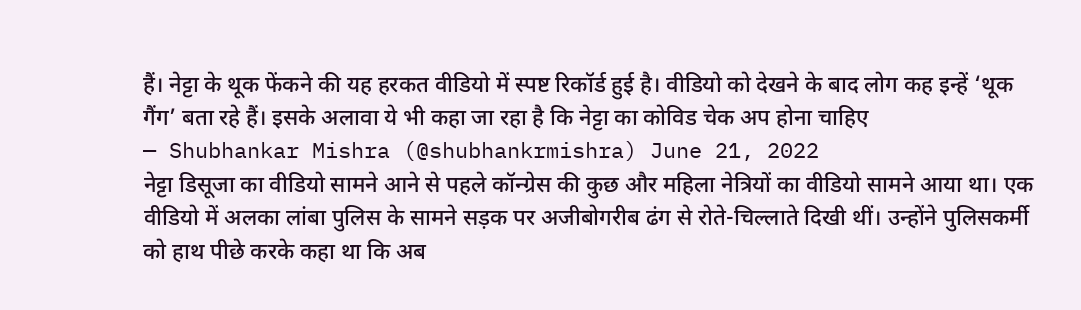हैं। नेट्टा के थूक फेंकने की यह हरकत वीडियो में स्पष्ट रिकॉर्ड हुई है। वीडियो को देखने के बाद लोग कह इन्हें ‘थूक गैंग’ बता रहे हैं। इसके अलावा ये भी कहा जा रहा है कि नेट्टा का कोविड चेक अप होना चाहिए
— Shubhankar Mishra (@shubhankrmishra) June 21, 2022
नेट्टा डिसूजा का वीडियो सामने आने से पहले कॉन्ग्रेस की कुछ और महिला नेत्रियों का वीडियो सामने आया था। एक वीडियो में अलका लांबा पुलिस के सामने सड़क पर अजीबोगरीब ढंग से रोते-चिल्लाते दिखी थीं। उन्होंने पुलिसकर्मी को हाथ पीछे करके कहा था कि अब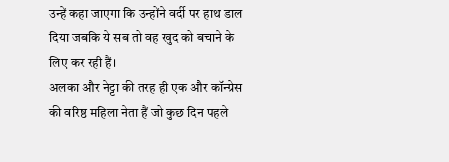उन्हें कहा जाएगा कि उन्होंने वर्दी पर हाथ डाल दिया जबकि ये सब तो वह खुद को बचाने के लिए कर रही हैं।
अलका और नेट्टा की तरह ही एक और कॉन्ग्रेस की वरिष्ठ महिला नेता हैं जो कुछ दिन पहले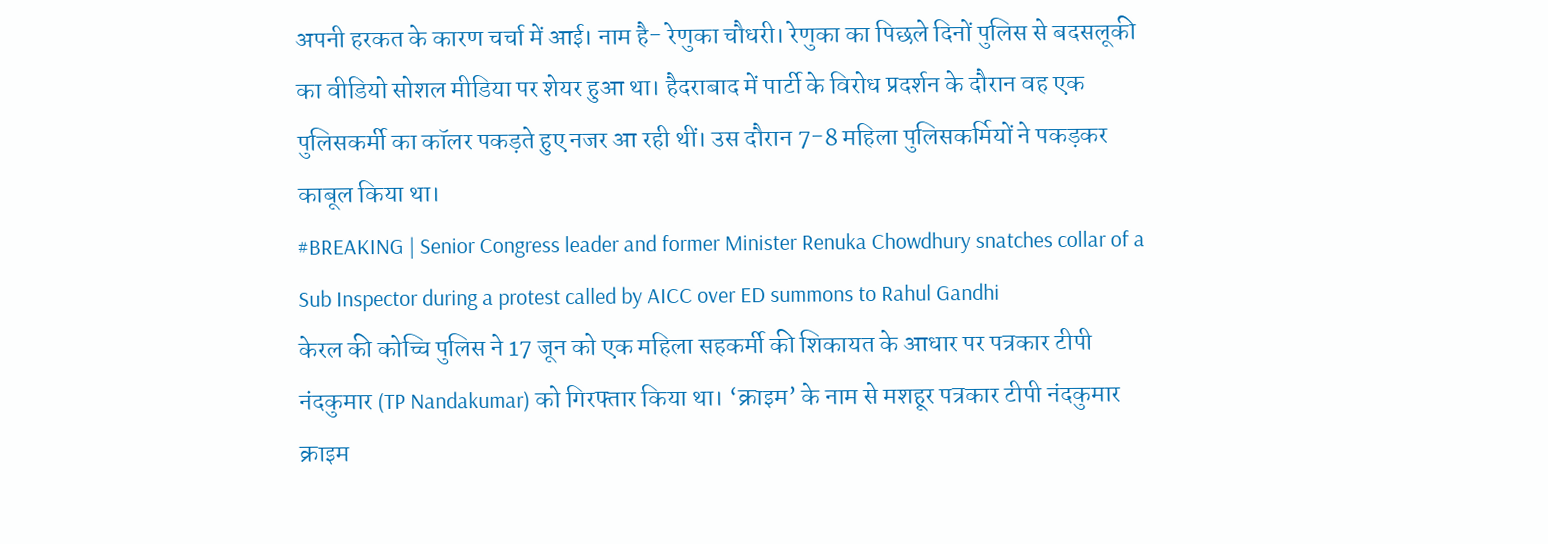अपनी हरकत के कारण चर्चा में आई। नाम है- रेणुका चौधरी। रेणुका का पिछले दिनों पुलिस से बदसलूकी का वीडियो सोशल मीडिया पर शेयर हुआ था। हैदराबाद में पार्टी के विरोध प्रदर्शन के दौरान वह एक पुलिसकर्मी का कॉलर पकड़ते हुए नजर आ रही थीं। उस दौरान 7-8 महिला पुलिसकर्मियों ने पकड़कर काबूल किया था।
#BREAKING | Senior Congress leader and former Minister Renuka Chowdhury snatches collar of a Sub Inspector during a protest called by AICC over ED summons to Rahul Gandhi
केरल की कोच्चि पुलिस ने 17 जून को एक महिला सहकर्मी की शिकायत के आधार पर पत्रकार टीपी नंदकुमार (TP Nandakumar) को गिरफ्तार किया था। ‘क्राइम’ के नाम से मशहूर पत्रकार टीपी नंदकुमार क्राइम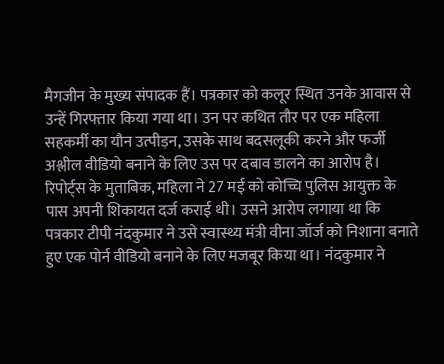मैगजीन के मुख्य संपादक हैं। पत्रकार को कलूर स्थित उनके आवास से उन्हें गिरफ्तार किया गया था। उन पर कथित तौर पर एक महिला सहकर्मी का यौन उत्पीड़न, उसके साथ बदसलूकी करने और फर्जी अश्लील वीडियो बनाने के लिए उस पर दबाव डालने का आरोप है।
रिपोर्ट्स के मुताबिक, महिला ने 27 मई को कोच्चि पुलिस आयुक्त के पास अपनी शिकायत दर्ज कराई थी। उसने आरोप लगाया था कि पत्रकार टीपी नंदकुमार ने उसे स्वास्थ्य मंत्री वीना जॉर्ज को निशाना बनाते हुए एक पोर्न वीडियो बनाने के लिए मजबूर किया था। नंदकुमार ने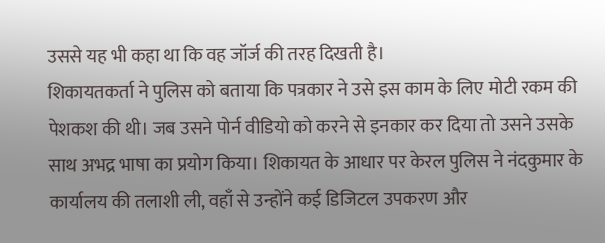उससे यह भी कहा था कि वह जॉर्ज की तरह दिखती है।
शिकायतकर्ता ने पुलिस को बताया कि पत्रकार ने उसे इस काम के लिए मोटी रकम की पेशकश की थी। जब उसने पोर्न वीडियो को करने से इनकार कर दिया तो उसने उसके साथ अभद्र भाषा का प्रयोग किया। शिकायत के आधार पर केरल पुलिस ने नंदकुमार के कार्यालय की तलाशी ली, वहाँ से उन्होंने कई डिजिटल उपकरण और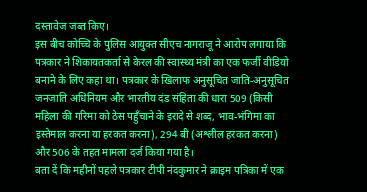दस्तावेज जब्त किए।
इस बीच कोच्चि के पुलिस आयुक्त सीएच नागराजू ने आरोप लगाया कि पत्रकार ने शिकायतकर्ता से केरल की स्वास्थ्य मंत्री का एक फर्जी वीडियो बनाने के लिए कहा था। पत्रकार के खिलाफ अनुसूचित जाति-अनुसूचित जनजाति अधिनियम और भारतीय दंड संहिता की धारा 509 (किसी महिला की गरिमा को ठेस पहुँचाने के इरादे से शब्द, भाव-भंगिमा का इस्तेमाल करना या हरकत करना), 294 बी (अश्लील हरकत करना) और 506 के तहत मामला दर्ज किया गया है।
बता दें कि महीनों पहले पत्रकार टीपी नंदकुमार ने क्राइम पत्रिका में एक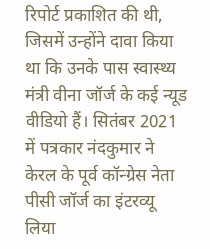रिपोर्ट प्रकाशित की थी, जिसमें उन्होंने दावा किया था कि उनके पास स्वास्थ्य मंत्री वीना जॉर्ज के कई न्यूड वीडियो हैं। सितंबर 2021 में पत्रकार नंदकुमार ने केरल के पूर्व कॉन्ग्रेस नेता पीसी जॉर्ज का इंटरव्यू लिया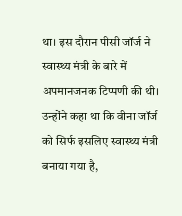था। इस दौरान पीसी जॉर्ज ने स्वास्थ्य मंत्री के बारे में अपमानजनक टिप्पणी की थी। उन्होंने कहा था कि वीना जॉर्ज को सिर्फ इसलिए स्वास्थ्य मंत्री बनाया गया है,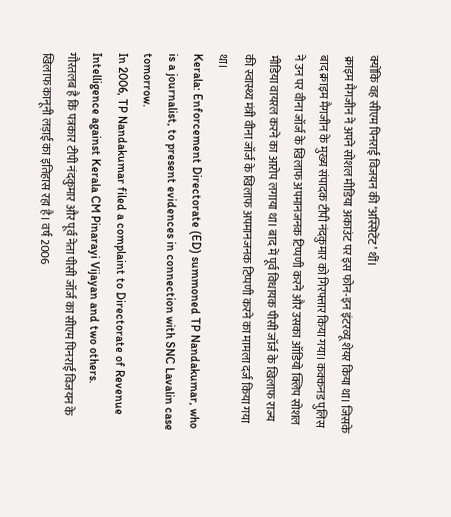क्योंकि वह सीएम पिनराई विजयन की ‘अस्सिटेंट’ थीं।
क्राइम मैगजीन ने अपने सोशल मीडिया अकाउंट पर इस फोन-इन इंटरव्यू शेयर किया था। जिसके बाद क्राइम मैगजीन के मुख्य संपादक टीपी नंदकुमार को गिरफ्तार किया गया। कक्कनड पुलिस ने उन पर वीना जॉर्ज के खिलाफ अपमानजनक टिप्पणी करने और उसका ऑडियो क्लिप सोशल मीडिया वायरल करने का आरोप लगाया था। बाद में पूर्व विधायक पीसी जॉर्ज के खिलाफ राज्य की स्वास्थ्य मंत्री वीना जॉर्ज के खिलाफ अपमानजनक टिप्पणी करने का मामला दर्ज किया गया था।
Kerala: Enforcement Directorate (ED) summoned TP Nandakumar, who is a journalist, to present evidences in connection with SNC Lavalin case tomorrow.
In 2006, TP Nandakumar filed a complaint to Directorate of Revenue Intelligence against Kerala CM Pinarayi Vijayan and two others.
गौरतलब है कि पत्रकार टीपी नंदकुमार और पूर्व नेता पीसी जॉर्ज का सीएम पिनराई विजयन के खिलाफ कानूनी लड़ाई का इतिहास रहा है। वर्ष 2006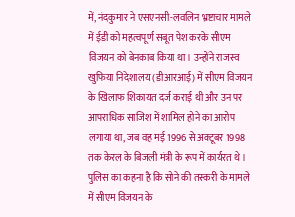में, नंदकुमार ने एसएनसी-लवलिन भ्रष्टाचार मामले में ईडी को महत्वपूर्ण सबूत पेश करके सीएम विजयन को बेनकाब किया था। उन्होंने राजस्व खुफिया निदेशालय (डीआरआई) में सीएम विजयन के खिलाफ शिकायत दर्ज कराई थी और उन पर आपराधिक साजिश में शामिल होने का आरोप लगाया था, जब वह मई 1996 से अक्टूबर 1998 तक केरल के बिजली मंत्री के रूप में कार्यरत थे। पुलिस का कहना है कि सोने की तस्करी के मामले में सीएम विजयन के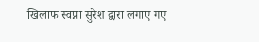खिलाफ स्वप्ना सुरेश द्वारा लगाए गए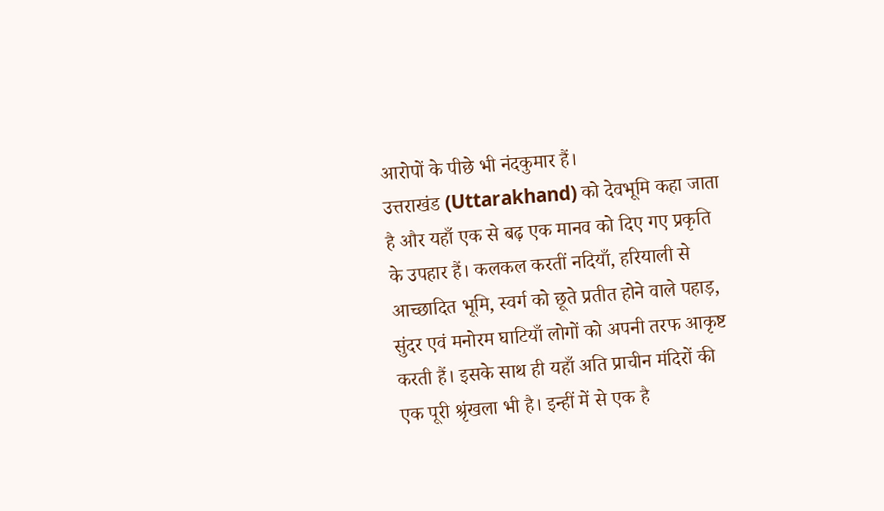आरोपों के पीछे भी नंदकुमार हैं।
उत्तराखंड (Uttarakhand) को देवभूमि कहा जाता है और यहाँ एक से बढ़ एक मानव को दिए गए प्रकृति के उपहार हैं। कलकल करतीं नदियाँ, हरियाली से आच्छादित भूमि, स्वर्ग को छूते प्रतीत होने वाले पहाड़, सुंदर एवं मनोरम घाटियाँ लोगों को अपनी तरफ आकृष्ट करती हैं। इसके साथ ही यहाँ अति प्राचीन मंदिरों की एक पूरी श्रृंखला भी है। इन्हीं में से एक है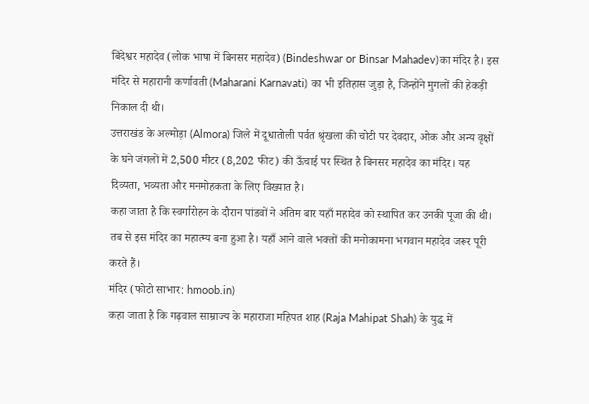बिंदेश्वर महादेव (लोक भाषा में बिनसर महादेव) (Bindeshwar or Binsar Mahadev)का मंदिर है। इस मंदिर से महारानी कर्णावती (Maharani Karnavati) का भी इतिहास जुड़ा है, जिन्होंने मुगलों की हेकड़ी निकाल दी थी।
उत्तराखंड के अल्मोड़ा (Almora) जिले में दूधातोली पर्वत श्रृंखला की चोटी पर देवदार, ओक और अन्य वृक्षों के घने जंगलों में 2,500 मीटर (8,202 फीट) की ऊँचाई पर स्थित है बिनसर महादेव का मंदिर। यह दिव्यता, भव्यता और मनमोहकता के लिए विख्यात है।
कहा जाता है कि स्वर्गारोहन के दौरान पांडवों ने अंतिम बार यहाँ महादेव को स्थापित कर उनकी पूजा की थी। तब से इस मंदिर का महात्म्य बना हुआ है। यहाँ आने वाले भक्तों की मनोकामना भगवान महादेव जरूर पूरी करते हैं।
मंदिर (फोटो साभार: hmoob.in)
कहा जाता है कि गढ़वाल साम्राज्य के महाराजा महिपत शाह (Raja Mahipat Shah) के युद्ध में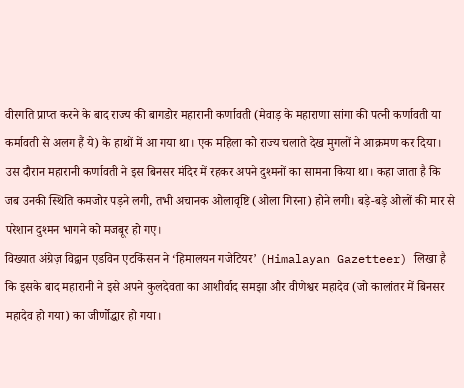वीरगति प्राप्त करने के बाद राज्य की बागडोर महारानी कर्णावती (मेवाड़ के महाराणा सांगा की पत्नी कर्णावती या कर्मावती से अलग हैं ये) के हाथों में आ गया था। एक महिला को राज्य चलाते देख मुगलों ने आक्रमण कर दिया।
उस दौरान महारानी कर्णावती ने इस बिनसर मंदिर में रहकर अपने दुश्मनों का सामना किया था। कहा जाता है कि जब उनकी स्थिति कमजोर पड़ने लगी, तभी अचानक ओलावृष्टि (ओला गिरना) होने लगी। बड़े-बड़े ओलों की मार से परेशान दुश्मन भागने को मजबूर हो गए।
विख्यात अंग्रेज़ विद्वान एडविन एटकिंसन ने ‘हिमालयन गजेटियर’ (Himalayan Gazetteer) लिखा है कि इसके बाद महारानी ने इसे अपने कुलदेवता का आशीर्वाद समझा और वीणेश्वर महादेव (जो कालांतर में बिनसर महादेव हो गया) का जीर्णोद्धार हो गया।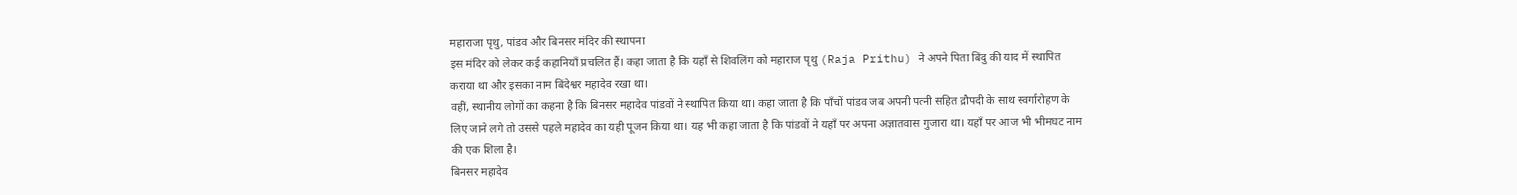महाराजा पृथु, पांडव और बिनसर मंदिर की स्थापना
इस मंदिर को लेकर कई कहानियाँ प्रचलित हैं। कहा जाता है कि यहाँ से शिवलिंग को महाराज पृथु (Raja Prithu) ने अपने पिता बिंदु की याद में स्थापित कराया था और इसका नाम बिंदेश्वर महादेव रखा था।
वहीं, स्थानीय लोगों का कहना है कि बिनसर महादेव पांडवों ने स्थापित किया था। कहा जाता है कि पाँचों पांडव जब अपनी पत्नी सहित द्रौपदी के साथ स्वर्गारोहण के लिए जाने लगे तो उससे पहले महादेव का यही पूजन किया था। यह भी कहा जाता है कि पांडवों ने यहाँ पर अपना अज्ञातवास गुजारा था। यहाँ पर आज भी भीमघट नाम की एक शिला है।
बिनसर महादेव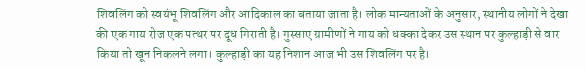शिवलिंग को स्वयंभू शिवलिंग और आदिकाल का बताया जाता है। लोक मान्यताओं के अनुसार, स्थानीय लोगों ने देखा की एक गाय रोज एक पत्थर पर दूध गिराती है। गुस्साए ग्रामीणों ने गाय को धक्का देकर उस स्थान पर कुल्हाड़ी से वार किया तो खून निकलने लगा। कुल्हाड़ी का यह निशान आज भी उस शिवलिंग पर है।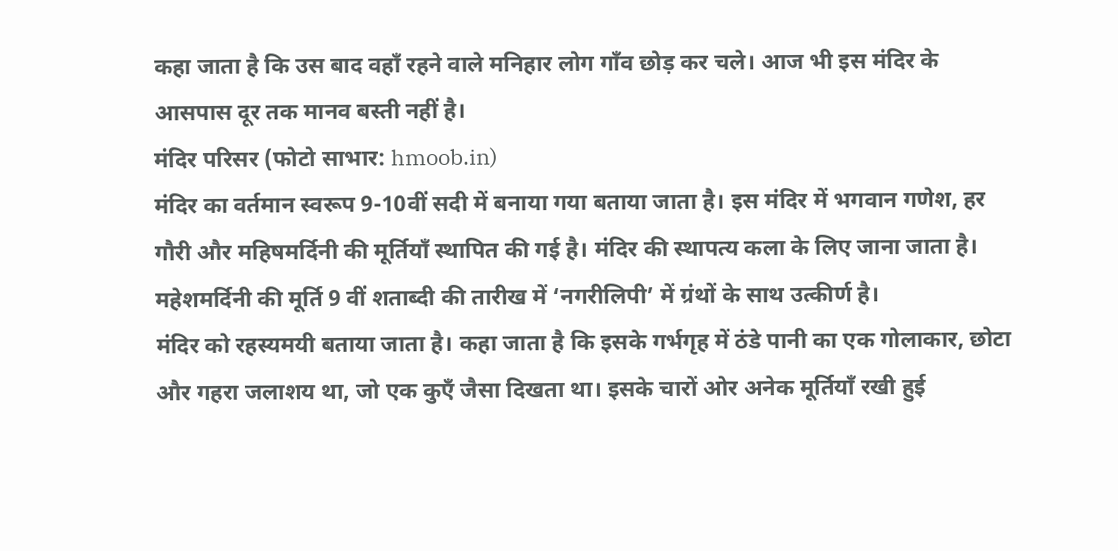कहा जाता है कि उस बाद वहाँ रहने वाले मनिहार लोग गाँव छोड़ कर चले। आज भी इस मंदिर के आसपास दूर तक मानव बस्ती नहीं है।
मंदिर परिसर (फोटो साभार: hmoob.in)
मंदिर का वर्तमान स्वरूप 9-10वीं सदी में बनाया गया बताया जाता है। इस मंदिर में भगवान गणेश, हर गौरी और महिषमर्दिनी की मूर्तियाँ स्थापित की गई है। मंदिर की स्थापत्य कला के लिए जाना जाता है। महेशमर्दिनी की मूर्ति 9 वीं शताब्दी की तारीख में ‘नगरीलिपी’ में ग्रंथों के साथ उत्कीर्ण है।
मंदिर को रहस्यमयी बताया जाता है। कहा जाता है कि इसके गर्भगृह में ठंडे पानी का एक गोलाकार, छोटा और गहरा जलाशय था, जो एक कुएँ जैसा दिखता था। इसके चारों ओर अनेक मूर्तियाँ रखी हुई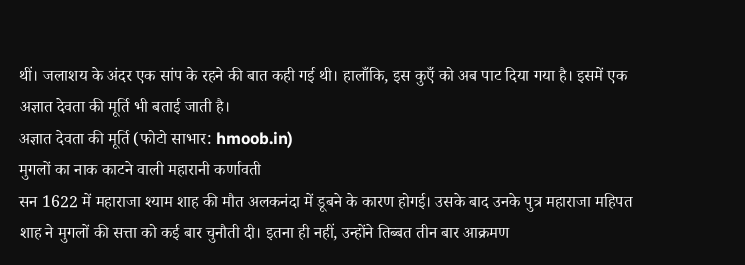थीं। जलाशय के अंदर एक सांप के रहने की बात कही गई थी। हालाँकि, इस कुएँ को अब पाट दिया गया है। इसमें एक अज्ञात देवता की मूर्ति भी बताई जाती है।
अज्ञात देवता की मूर्ति (फोटो साभार: hmoob.in)
मुगलों का नाक काटने वाली महारानी कर्णावती
सन 1622 में महाराजा श्याम शाह की मौत अलकनंदा में डूबने के कारण होगई। उसके बाद उनके पुत्र महाराजा महिपत शाह ने मुगलों की सत्ता को कई बार चुनौती दी। इतना ही नहीं, उन्होंने तिब्बत तीन बार आक्रमण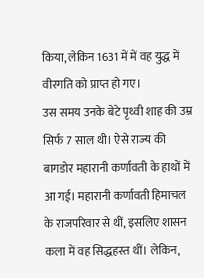किया, लेकिन 1631 में में वह युद्ध में वीरगति को प्राप्त हो गए।
उस समय उनके बेटे पृथ्वी शाह की उम्र सिर्फ 7 साल थी। ऐसे राज्य की बागडोर महारानी कर्णावती के हाथों में आ गई। महारानी कर्णावती हिमाचल के राजपरिवार से थीं, इसलिए शासन कला में वह सिद्धहस्त थीं। लेकिन,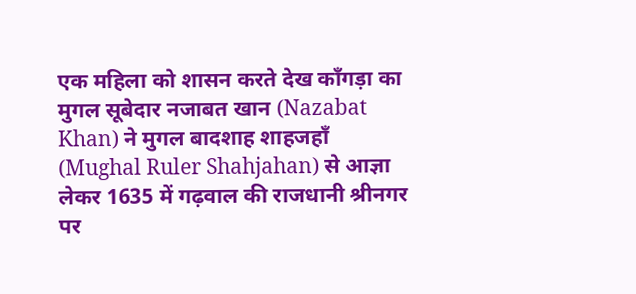एक महिला को शासन करते देख काँगड़ा का मुगल सूबेदार नजाबत खान (Nazabat Khan) ने मुगल बादशाह शाहजहाँ (Mughal Ruler Shahjahan) से आज्ञा लेकर 1635 में गढ़वाल की राजधानी श्रीनगर पर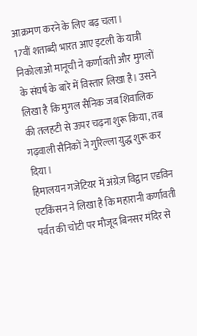आक्रमण करने के लिए बढ़ चला।
17वीं शताब्दी भारत आए इटली के यात्री निकोलाओ मानूची ने कर्णावती और मुगलों के संघर्ष के बारे में विस्तार लिखा है। उसने लिखा है कि मुगल सैनिक जब शिवालिक की तलहटी से ऊपर चढ़ना शुरू किया, तब गढ़वाली सैनिकों ने गुरिल्ला युद्ध शुरू कर दिया।
हिमालयन गजेटियर में अंग्रेज़ विद्वान एडविन एटकिंसन ने लिखा है कि महारानी कर्णावती पर्वत की चोटी पर मौजूद बिनसर मंदिर से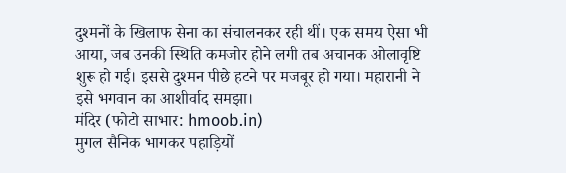दुश्मनों के खिलाफ सेना का संचालनकर रही थीं। एक समय ऐसा भी आया, जब उनकी स्थिति कमजोर होने लगी तब अचानक ओलावृष्टि शुरू हो गई। इससे दुश्मन पीछे हटने पर मजबूर हो गया। महारानी ने इसे भगवान का आशीर्वाद समझा।
मंदिर (फोटो साभार: hmoob.in)
मुगल सैनिक भागकर पहाड़ियों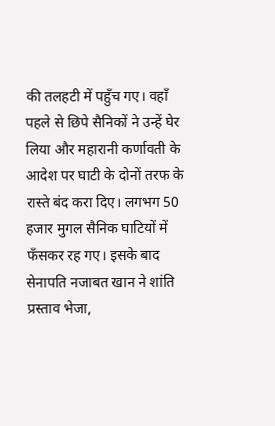की तलहटी में पहुँच गए। वहाँ पहले से छिपे सैनिकों ने उन्हें घेर लिया और महारानी कर्णावती के आदेश पर घाटी के दोनों तरफ के रास्ते बंद करा दिए। लगभग 50 हजार मुगल सैनिक घाटियों में फँसकर रह गए। इसके बाद सेनापति नजाबत खान ने शांति प्रस्ताव भेजा,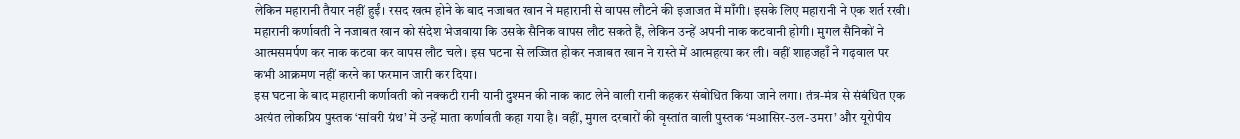लेकिन महारानी तैयार नहीं हुईं। रसद खत्म होने के बाद नजाबत खान ने महारानी से वापस लौटने की इजाजत में माँगी। इसके लिए महारानी ने एक शर्त रखी।
महारानी कर्णावती ने नजाबत खान को संदेश भेजवाया कि उसके सैनिक वापस लौट सकते हैं, लेकिन उन्हें अपनी नाक कटवानी होगी। मुगल सैनिकों ने आत्मसमर्पण कर नाक कटवा कर वापस लौट चले। इस घटना से लज्जित होकर नजाबत खान ने रास्ते में आत्महत्या कर ली। वहीं शाहजहाँ ने गढ़वाल पर कभी आक्रमण नहीं करने का फरमान जारी कर दिया।
इस घटना के बाद महारानी कर्णावती को नक्कटी रानी यानी दुश्मन की नाक काट लेने वाली रानी कहकर संबोधित किया जाने लगा। तंत्र-मंत्र से संबंधित एक अत्यंत लोकप्रिय पुस्तक ‘सांवरी ग्रंथ’ में उन्हें माता कर्णावती कहा गया है। वहीं, मुगल दरबारों की वृस्तांत वाली पुस्तक ‘मआसिर-उल-उमरा’ और यूरोपीय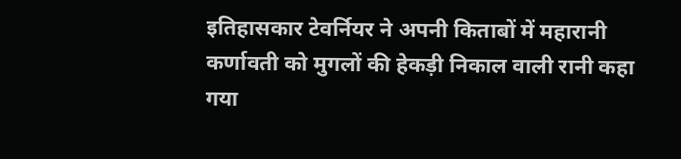इतिहासकार टेवर्नियर ने अपनी किताबों में महारानी कर्णावती को मुगलों की हेकड़ी निकाल वाली रानी कहा गया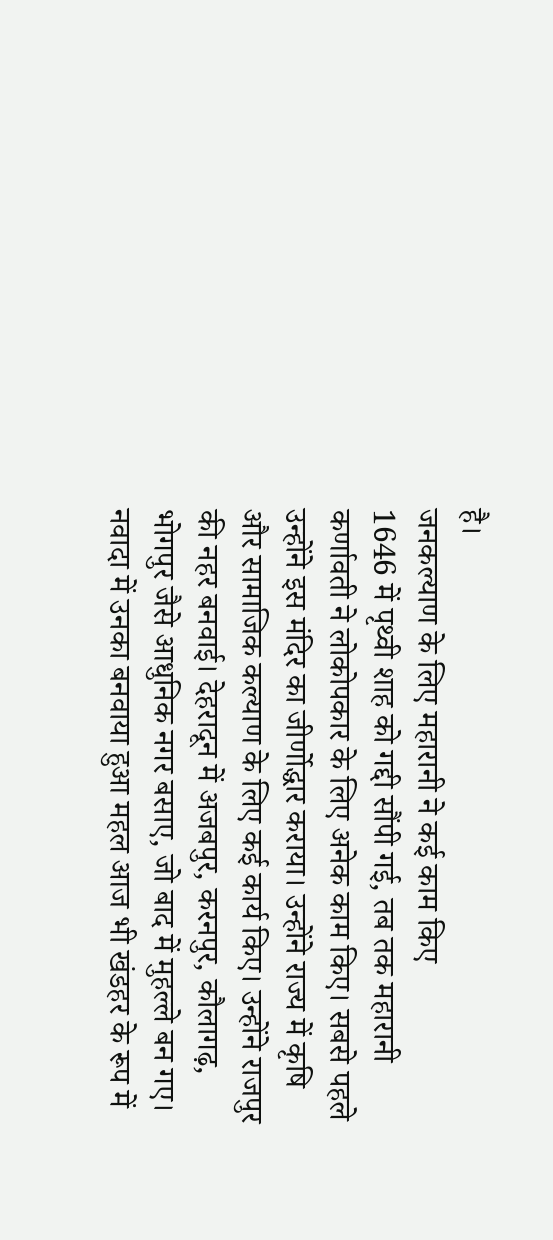है।
जनकल्याण के लिए महारानी ने कई काम किए
1646 में पृथ्वी शाह को गद्दी सौंपी गई, तब तक महारानी कर्णावती ने लोकोपकार के लिए अनेक काम किए। सबसे पहले उन्होंने इस मंदिर का जीर्णोद्धार कराया। उन्होंने राज्य में कृषि और सामाजिक कल्याण के लिए कई कार्य किए। उन्होंने राजपुर की नहर बनवाई। देहरादून में अजबपुर, करनपुर, कौलागढ़, भोगपुर जैसे आधुनिक नगर बसाए, जो बाद में मुहल्ले बन गए। नवादा में उनका बनवाया हुआ महल आज भी खंडहर के रूप में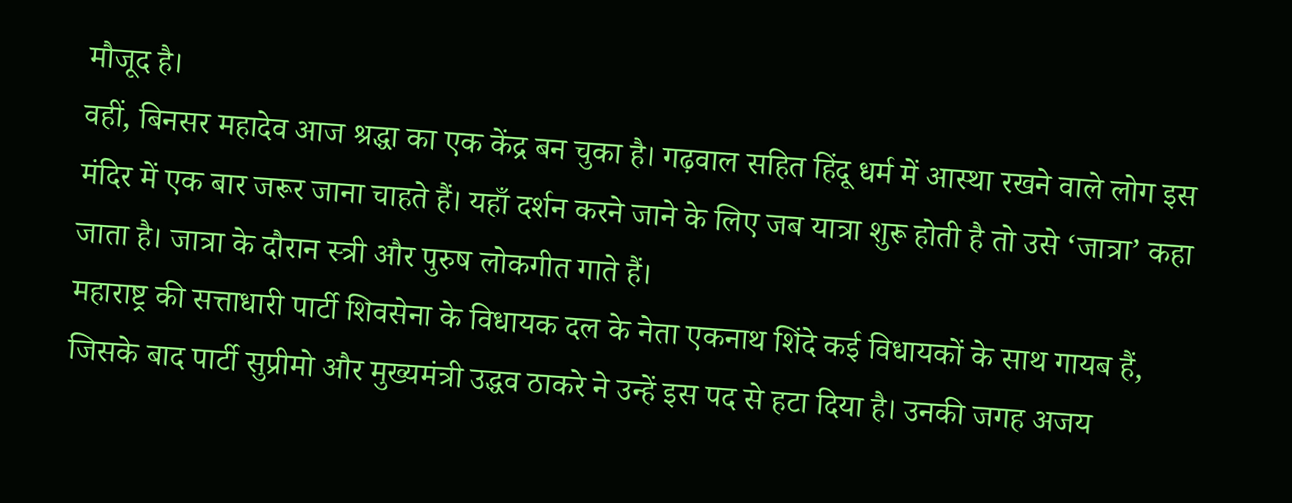मौजूद है।
वहीं, बिनसर महादेव आज श्रद्धा का एक केंद्र बन चुका है। गढ़वाल सहित हिंदू धर्म में आस्था रखने वाले लोग इस मंदिर में एक बार जरूर जाना चाहते हैं। यहाँ दर्शन करने जाने के लिए जब यात्रा शुरू होती है तो उसे ‘जात्रा’ कहा जाता है। जात्रा के दौरान स्त्री और पुरुष लोकगीत गाते हैं।
महाराष्ट्र की सत्ताधारी पार्टी शिवसेना के विधायक दल के नेता एकनाथ शिंदे कई विधायकों के साथ गायब हैं, जिसके बाद पार्टी सुप्रीमो और मुख्यमंत्री उद्धव ठाकरे ने उन्हें इस पद से हटा दिया है। उनकी जगह अजय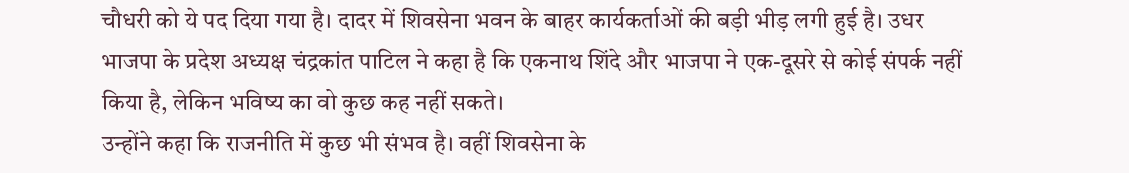चौधरी को ये पद दिया गया है। दादर में शिवसेना भवन के बाहर कार्यकर्ताओं की बड़ी भीड़ लगी हुई है। उधर भाजपा के प्रदेश अध्यक्ष चंद्रकांत पाटिल ने कहा है कि एकनाथ शिंदे और भाजपा ने एक-दूसरे से कोई संपर्क नहीं किया है, लेकिन भविष्य का वो कुछ कह नहीं सकते।
उन्होंने कहा कि राजनीति में कुछ भी संभव है। वहीं शिवसेना के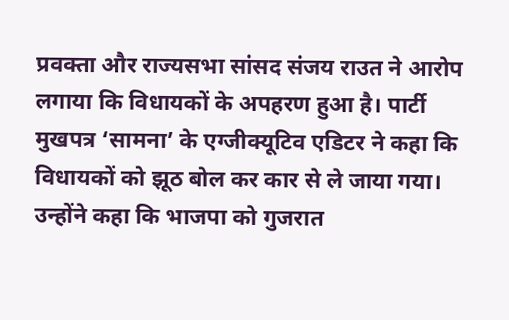प्रवक्ता और राज्यसभा सांसद संजय राउत ने आरोप लगाया कि विधायकों के अपहरण हुआ है। पार्टी मुखपत्र ‘सामना’ के एग्जीक्यूटिव एडिटर ने कहा कि विधायकों को झूठ बोल कर कार से ले जाया गया। उन्होंने कहा कि भाजपा को गुजरात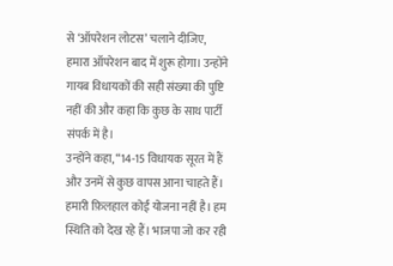से ‘ऑपरेशन लोटस’ चलाने दीजिए, हमारा ऑपरेशन बाद में शुरू होगा। उन्होंने गायब विधायकों की सही संख्या की पुष्टि नहीं की और कहा कि कुछ के साथ पार्टी संपर्क में है।
उन्होंने कहा, “14-15 विधायक सूरत में हैं और उनमें से कुछ वापस आना चाहते हैं। हमारी फ़िलहाल कोई योजना नहीं है। हम स्थिति को देख रहे हैं। भाजपा जो कर रही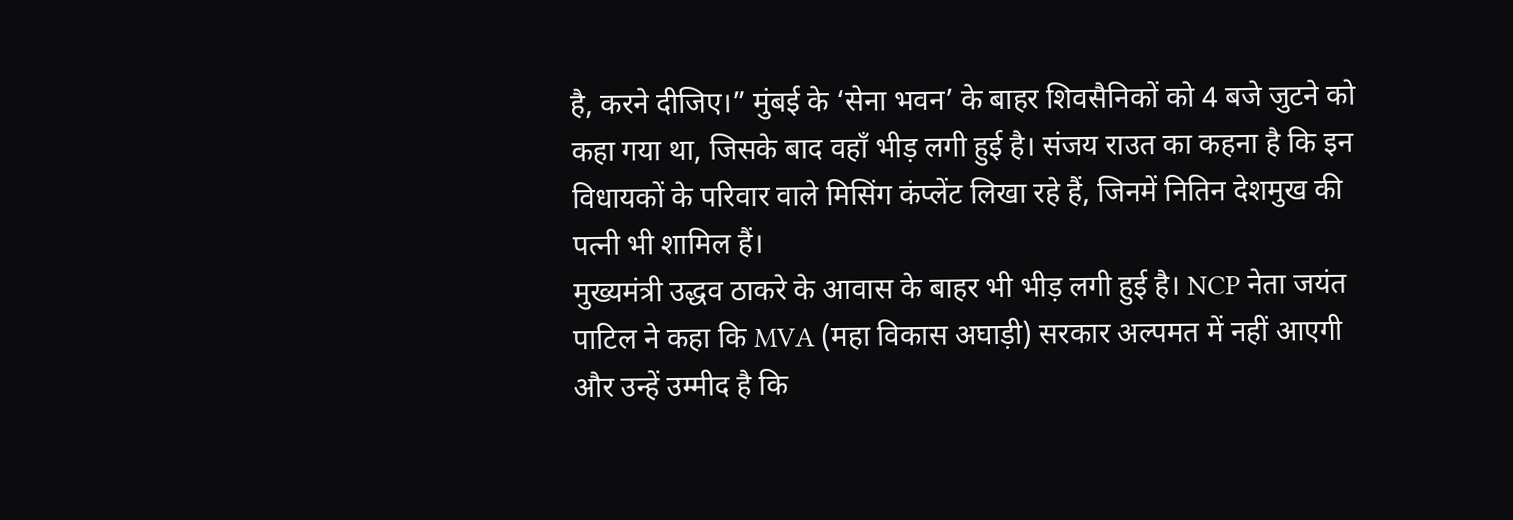है, करने दीजिए।” मुंबई के ‘सेना भवन’ के बाहर शिवसैनिकों को 4 बजे जुटने को कहा गया था, जिसके बाद वहाँ भीड़ लगी हुई है। संजय राउत का कहना है कि इन विधायकों के परिवार वाले मिसिंग कंप्लेंट लिखा रहे हैं, जिनमें नितिन देशमुख की पत्नी भी शामिल हैं।
मुख्यमंत्री उद्धव ठाकरे के आवास के बाहर भी भीड़ लगी हुई है। NCP नेता जयंत पाटिल ने कहा कि MVA (महा विकास अघाड़ी) सरकार अल्पमत में नहीं आएगी और उन्हें उम्मीद है कि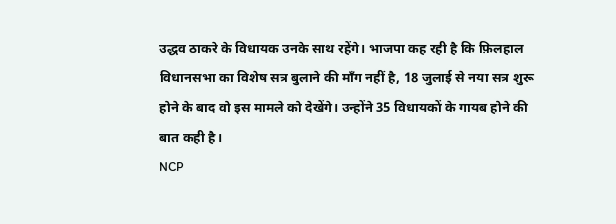उद्धव ठाकरे के विधायक उनके साथ रहेंगे। भाजपा कह रही है कि फ़िलहाल विधानसभा का विशेष सत्र बुलाने की माँग नहीं है, 18 जुलाई से नया सत्र शुरू होने के बाद वो इस मामले को देखेंगे। उन्होंने 35 विधायकों के गायब होने की बात कही है।
NCP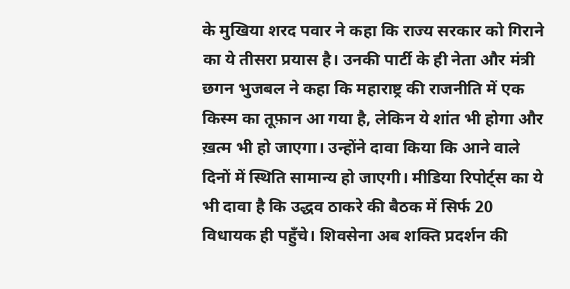के मुखिया शरद पवार ने कहा कि राज्य सरकार को गिराने का ये तीसरा प्रयास है। उनकी पार्टी के ही नेता और मंत्री छगन भुजबल ने कहा कि महाराष्ट्र की राजनीति में एक किस्म का तूफ़ान आ गया है, लेकिन ये शांत भी होगा और ख़त्म भी हो जाएगा। उन्होंने दावा किया कि आने वाले दिनों में स्थिति सामान्य हो जाएगी। मीडिया रिपोर्ट्स का ये भी दावा है कि उद्धव ठाकरे की बैठक में सिर्फ 20 विधायक ही पहुँचे। शिवसेना अब शक्ति प्रदर्शन की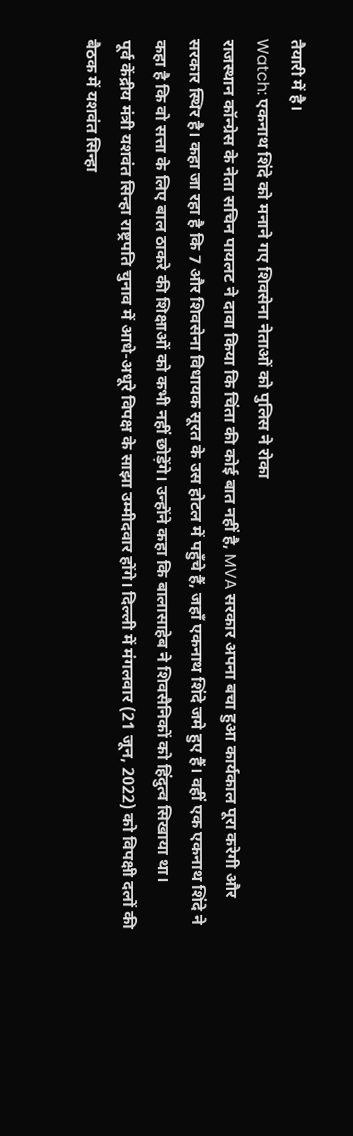तैयारी में है।
Watch: एकनाथ शिंदे को मनाने गए शिवसेना नेताओं को पुलिस ने रोका
राजस्थान कॉन्ग्रेस के नेता सचिन पायलट ने दावा किया कि चिंता की कोई बात नहीं है, MVA सरकार अपना बचा हुआ कार्यकाल पूरा करेगी और सरकार स्थिर है। कहा जा रहा है कि 7 और शिवसेना विधायक सूरत के उस होटल में पहुँचे हैं, जहाँ एकनाथ शिंदे जमे हुए हैं। वहीं एक एकनाथ शिंदे ने कहा है कि वो सत्ता के लिए बाल ठाकरे की शिक्षाओं को कभी नहीं छोड़ेंगे। उन्होंने कहा कि बालासाहेब ने शिवसैनिकों को हिंदुत्व सिखाया था।
पूर्व केंद्रीय मंत्री यशवंत सिन्हा राष्ट्रपति चुनाव में आधे-अधूरे विपक्ष के साझा उम्मीदवार होंगे। दिल्ली में मंगलवार (21 जून, 2022) को विपक्षी दलों की बैठक में यशवंत सिन्हा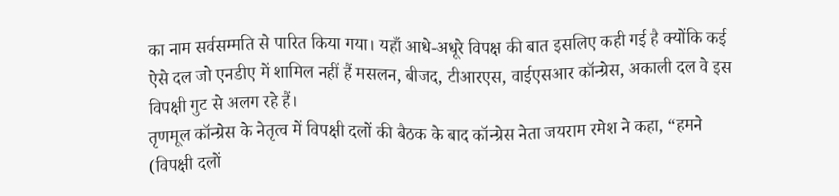का नाम सर्वसम्मति से पारित किया गया। यहाँ आधे-अधूरे विपक्ष की बात इसलिए कही गई है क्योंकि कई ऐसे दल जो एनडीए में शामिल नहीं हैं मसलन, बीजद, टीआरएस, वाईएसआर कॉन्ग्रेस, अकाली दल वे इस विपक्षी गुट से अलग रहे हैं।
तृणमूल कॉन्ग्रेस के नेतृत्व में विपक्षी दलों की बैठक के बाद कॉन्ग्रेस नेता जयराम रमेश ने कहा, “हमने (विपक्षी दलों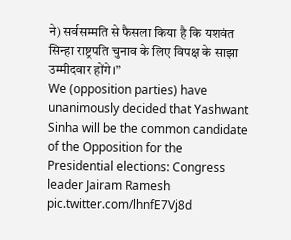ने) सर्वसम्मति से फैसला किया है कि यशवंत सिन्हा राष्ट्रपति चुनाव के लिए विपक्ष के साझा उम्मीदवार होंगे।”
We (opposition parties) have unanimously decided that Yashwant Sinha will be the common candidate of the Opposition for the Presidential elections: Congress leader Jairam Ramesh pic.twitter.com/lhnfE7Vj8d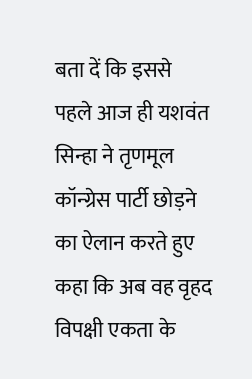बता दें कि इससे पहले आज ही यशवंत सिन्हा ने तृणमूल कॉन्ग्रेस पार्टी छोड़ने का ऐलान करते हुए कहा कि अब वह वृहद विपक्षी एकता के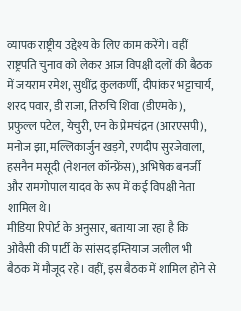व्यापक राष्ट्रीय उद्देश्य के लिए काम करेंगे। वहीं राष्ट्रपति चुनाव को लेकर आज विपक्षी दलों की बैठक में जयराम रमेश, सुधींद्र कुलकर्णी, दीपांकर भट्टाचार्य, शरद पवार, डी राजा, तिरुचि शिवा (डीएमके), प्रफुल्ल पटेल, येचुरी, एन के प्रेमचंद्रन (आरएसपी), मनोज झा, मल्लिकार्जुन खड़गे, रणदीप सुरजेवाला, हसनैन मसूदी (नेशनल कॉन्फ्रेंस), अभिषेक बनर्जी और रामगोपाल यादव के रूप में कई विपक्षी नेता शामिल थे।
मीडिया रिपोर्ट के अनुसार, बताया जा रहा है कि ओवैसी की पार्टी के सांसद इम्तियाज जलील भी बैठक में मौजूद रहे। वहीं, इस बैठक में शामिल होने से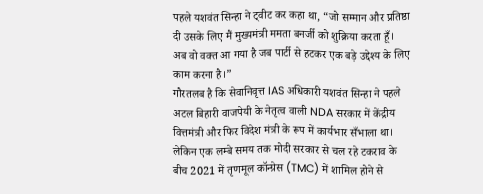पहले यशवंत सिन्हा ने ट्वीट कर कहा था, “जो सम्मान और प्रतिष्ठा दी उसके लिए मैं मुख्यमंत्री ममता बनर्जी को शुक्रिया करता हूँ। अब वो वक्त आ गया है जब पार्टी से हटकर एक बड़े उद्देश्य के लिए काम करना है।”
गौरतलब है कि सेवानिवृत्त IAS अधिकारी यशवंत सिन्हा ने पहले अटल बिहारी वाजपेयी के नेतृत्व वाली NDA सरकार में केंद्रीय वित्तमंत्री और फिर विदेश मंत्री के रूप में कार्यभार सँभाला था। लेकिन एक लम्बे समय तक मोदी सरकार से चल रहे टकराव के बीच 2021 में तृणमूल कॉन्ग्रेस (TMC) में शामिल होने से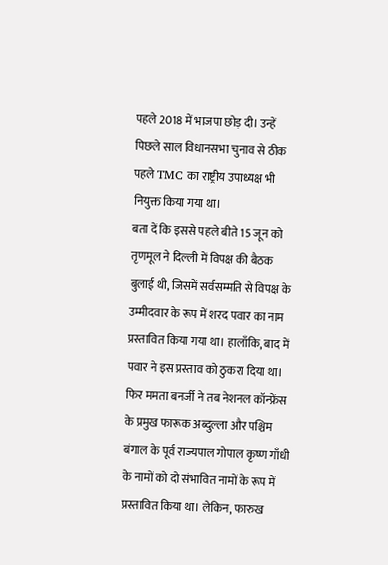पहले 2018 में भाजपा छोड़ दी। उन्हें पिछले साल विधानसभा चुनाव से ठीक पहले TMC का राष्ट्रीय उपाध्यक्ष भी नियुक्त किया गया था।
बता दें कि इससे पहले बीते 15 जून को तृणमूल ने दिल्ली में विपक्ष की बैठक बुलाई थी, जिसमें सर्वसम्मति से विपक्ष के उम्मीदवार के रूप में शरद पवार का नाम प्रस्तावित किया गया था। हालाँकि, बाद में पवार ने इस प्रस्ताव को ठुकरा दिया था। फिर ममता बनर्जी ने तब नेशनल कॉन्फ्रेंस के प्रमुख फारूक अब्दुल्ला और पश्चिम बंगाल के पूर्व राज्यपाल गोपाल कृष्ण गाँधी के नामों को दो संभावित नामों के रूप में प्रस्तावित किया था। लेकिन, फारुख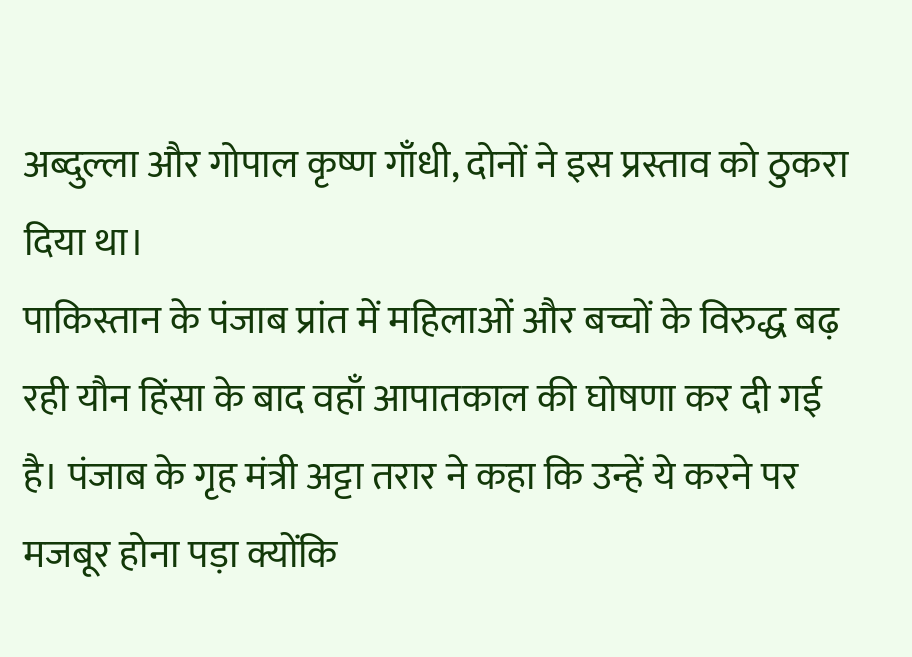अब्दुल्ला और गोपाल कृष्ण गाँधी, दोनों ने इस प्रस्ताव को ठुकरा दिया था।
पाकिस्तान के पंजाब प्रांत में महिलाओं और बच्चों के विरुद्ध बढ़ रही यौन हिंसा के बाद वहाँ आपातकाल की घोषणा कर दी गई है। पंजाब के गृह मंत्री अट्टा तरार ने कहा कि उन्हें ये करने पर मजबूर होना पड़ा क्योंकि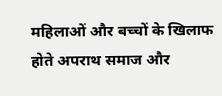महिलाओं और बच्चों के खिलाफ होते अपराथ समाज और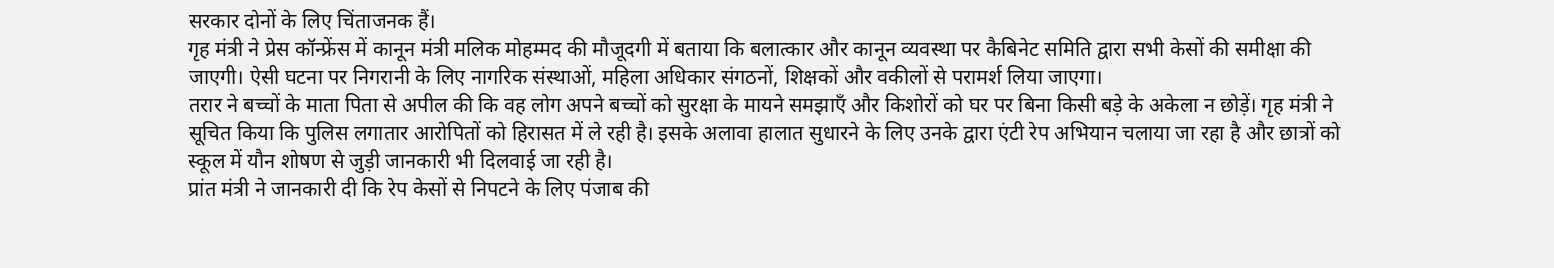सरकार दोनों के लिए चिंताजनक हैं।
गृह मंत्री ने प्रेस कॉन्फ्रेंस में कानून मंत्री मलिक मोहम्मद की मौजूदगी में बताया कि बलात्कार और कानून व्यवस्था पर कैबिनेट समिति द्वारा सभी केसों की समीक्षा की जाएगी। ऐसी घटना पर निगरानी के लिए नागरिक संस्थाओं, महिला अधिकार संगठनों, शिक्षकों और वकीलों से परामर्श लिया जाएगा।
तरार ने बच्चों के माता पिता से अपील की कि वह लोग अपने बच्चों को सुरक्षा के मायने समझाएँ और किशोरों को घर पर बिना किसी बड़े के अकेला न छोड़ें। गृह मंत्री ने सूचित किया कि पुलिस लगातार आरोपितों को हिरासत में ले रही है। इसके अलावा हालात सुधारने के लिए उनके द्वारा एंटी रेप अभियान चलाया जा रहा है और छात्रों को स्कूल में यौन शोषण से जुड़ी जानकारी भी दिलवाई जा रही है।
प्रांत मंत्री ने जानकारी दी कि रेप केसों से निपटने के लिए पंजाब की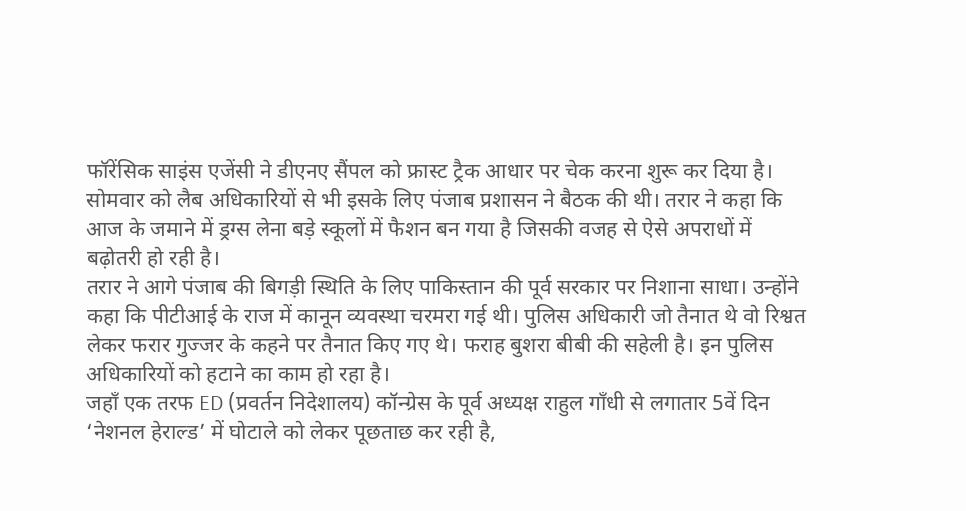फॉरेंसिक साइंस एजेंसी ने डीएनए सैंपल को फ्रास्ट ट्रैक आधार पर चेक करना शुरू कर दिया है। सोमवार को लैब अधिकारियों से भी इसके लिए पंजाब प्रशासन ने बैठक की थी। तरार ने कहा कि आज के जमाने में ड्रग्स लेना बड़े स्कूलों में फैशन बन गया है जिसकी वजह से ऐसे अपराधों में बढ़ोतरी हो रही है।
तरार ने आगे पंजाब की बिगड़ी स्थिति के लिए पाकिस्तान की पूर्व सरकार पर निशाना साधा। उन्होंने कहा कि पीटीआई के राज में कानून व्यवस्था चरमरा गई थी। पुलिस अधिकारी जो तैनात थे वो रिश्वत लेकर फरार गुज्जर के कहने पर तैनात किए गए थे। फराह बुशरा बीबी की सहेली है। इन पुलिस अधिकारियों को हटाने का काम हो रहा है।
जहाँ एक तरफ ED (प्रवर्तन निदेशालय) कॉन्ग्रेस के पूर्व अध्यक्ष राहुल गाँधी से लगातार 5वें दिन ‘नेशनल हेराल्ड’ में घोटाले को लेकर पूछताछ कर रही है,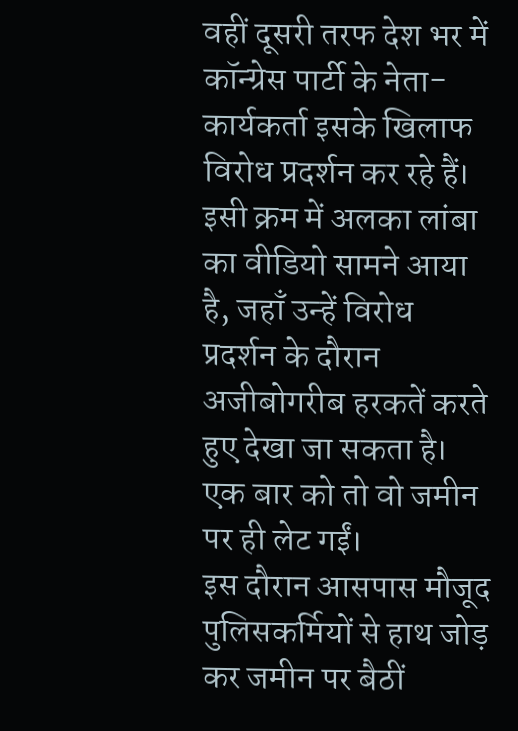वहीं दूसरी तरफ देश भर में कॉन्ग्रेस पार्टी के नेता-कार्यकर्ता इसके खिलाफ विरोध प्रदर्शन कर रहे हैं। इसी क्रम में अलका लांबा का वीडियो सामने आया है, जहाँ उन्हें विरोध प्रदर्शन के दौरान अजीबोगरीब हरकतें करते हुए देखा जा सकता है। एक बार को तो वो जमीन पर ही लेट गईं।
इस दौरान आसपास मौजूद पुलिसकर्मियों से हाथ जोड़ कर जमीन पर बैठीं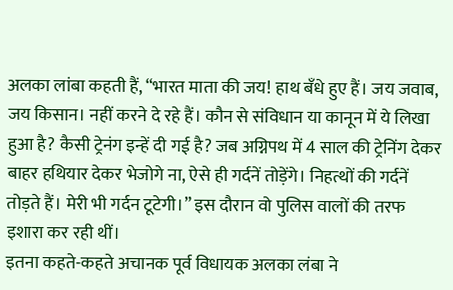अलका लांबा कहती हैं, “भारत माता की जय! हाथ बँधे हुए हैं। जय जवाब, जय किसान। नहीं करने दे रहे हैं। कौन से संविधान या कानून में ये लिखा हुआ है? कैसी ट्रेनंग इन्हें दी गई है? जब अग्निपथ में 4 साल की ट्रेनिंग देकर बाहर हथियार देकर भेजोगे ना, ऐसे ही गर्दनें तोड़ेंगे। निहत्थों की गर्दनें तोड़ते हैं। मेरी भी गर्दन टूटेगी।” इस दौरान वो पुलिस वालों की तरफ इशारा कर रही थीं।
इतना कहते-कहते अचानक पूर्व विधायक अलका लंबा ने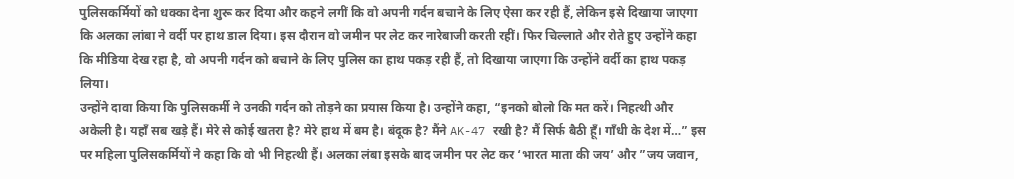पुलिसकर्मियों को धक्का देना शुरू कर दिया और कहने लगीं कि वो अपनी गर्दन बचाने के लिए ऐसा कर रही हैं, लेकिन इसे दिखाया जाएगा कि अलका लांबा ने वर्दी पर हाथ डाल दिया। इस दौरान वो जमीन पर लेट कर नारेबाजी करती रहीं। फिर चिल्लाते और रोते हुए उन्होंने कहा कि मीडिया देख रहा है, वो अपनी गर्दन को बचाने के लिए पुलिस का हाथ पकड़ रही हैं, तो दिखाया जाएगा कि उन्होंने वर्दी का हाथ पकड़ लिया।
उन्होंने दावा किया कि पुलिसकर्मी ने उनकी गर्दन को तोड़ने का प्रयास किया है। उन्होंने कहा, “इनको बोलो कि मत करें। निहत्थी और अकेली है। यहाँ सब खड़े हैं। मेरे से कोई खतरा है? मेरे हाथ में बम है। बंदूक है? मैंने AK-47 रखी है? मैं सिर्फ बैठी हूँ। गाँधी के देश में…” इस पर महिला पुलिसकर्मियों ने कहा कि वो भी निहत्थी हैं। अलका लंबा इसके बाद जमीन पर लेट कर ‘भारत माता की जय’ और ”जय जवान,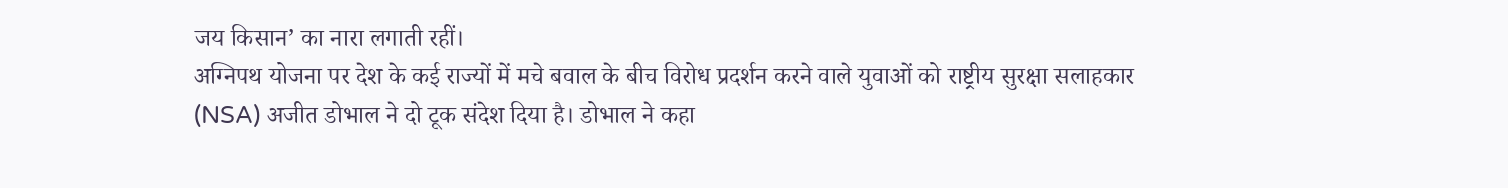जय किसान’ का नारा लगाती रहीं।
अग्निपथ योजना पर देश के कई राज्यों में मचे बवाल के बीच विरोध प्रदर्शन करने वाले युवाओं को राष्ट्रीय सुरक्षा सलाहकार (NSA) अजीत डोभाल ने दो टूक संदेश दिया है। डोभाल ने कहा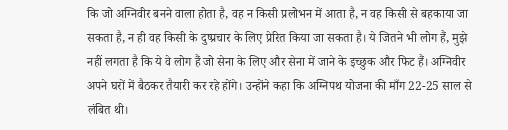कि जो अग्निवीर बनने वाला होता है, वह न किसी प्रलोभन में आता है, न वह किसी से बहकाया जा सकता है, न ही वह किसी के दुष्प्रचार के लिए प्रेरित किया जा सकता है। ये जितने भी लोग हैं, मुझे नहीं लगता है कि ये वे लोग हैं जो सेना के लिए और सेना में जाने के इच्छुक और फिट हैं। अग्निवीर अपने घरों में बैठकर तैयारी कर रहे होंगे। उन्होंने कहा कि अग्निपथ योजना की माँग 22-25 साल से लंबित थी।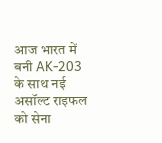आज भारत में बनी AK-203 के साथ नई असॉल्ट राइफल को सेना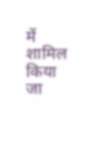में शामिल किया जा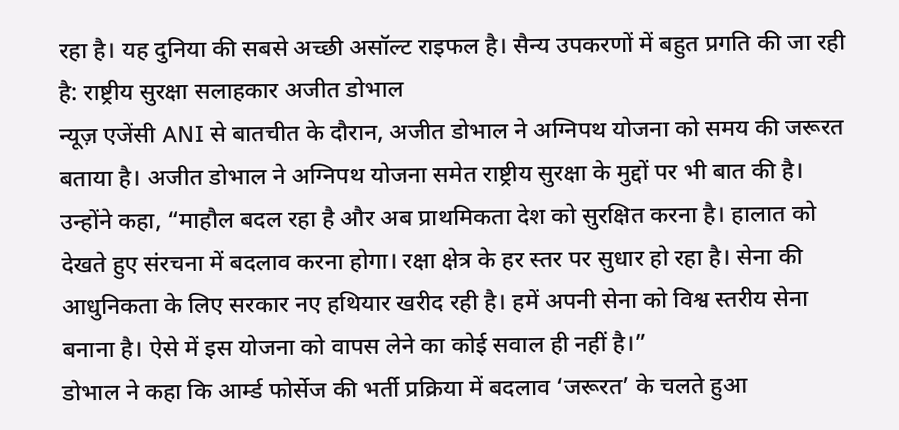रहा है। यह दुनिया की सबसे अच्छी असॉल्ट राइफल है। सैन्य उपकरणों में बहुत प्रगति की जा रही है: राष्ट्रीय सुरक्षा सलाहकार अजीत डोभाल
न्यूज़ एजेंसी ANI से बातचीत के दौरान, अजीत डोभाल ने अग्निपथ योजना को समय की जरूरत बताया है। अजीत डोभाल ने अग्निपथ योजना समेत राष्ट्रीय सुरक्षा के मुद्दों पर भी बात की है। उन्होंने कहा, “माहौल बदल रहा है और अब प्राथमिकता देश को सुरक्षित करना है। हालात को देखते हुए संरचना में बदलाव करना होगा। रक्षा क्षेत्र के हर स्तर पर सुधार हो रहा है। सेना की आधुनिकता के लिए सरकार नए हथियार खरीद रही है। हमें अपनी सेना को विश्व स्तरीय सेना बनाना है। ऐसे में इस योजना को वापस लेने का कोई सवाल ही नहीं है।”
डोभाल ने कहा कि आर्म्ड फोर्सेज की भर्ती प्रक्रिया में बदलाव ‘जरूरत’ के चलते हुआ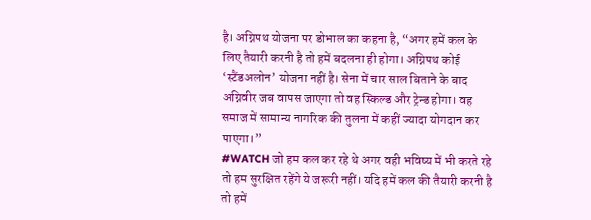है। अग्निपथ योजना पर डोभाल का कहना है, “अगर हमें कल के लिए तैयारी करनी है तो हमें बदलना ही होगा। अग्निपथ कोई ‘स्टैंडअलोन’ योजना नहीं है। सेना में चार साल बिताने के बाद अग्निवीर जब वापस जाएगा तो वह स्किल्ड और ट्रेन्ड होगा। वह समाज में सामान्य नागरिक की तुलना में कहीं ज्यादा योगदान कर पाएगा।”
#WATCH जो हम कल कर रहे थे अगर वही भविष्य में भी करते रहे तो हम सुरक्षित रहेंगे ये जरूरी नहीं। यदि हमें कल की तैयारी करनी है तो हमें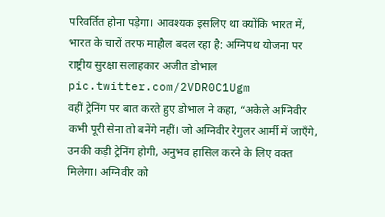परिवर्तित होना पड़ेगा। आवश्यक इसलिए था क्योंकि भारत में, भारत के चारों तरफ माहौल बदल रहा है: अग्निपथ योजना पर राष्ट्रीय सुरक्षा सलाहकार अजीत डोभाल pic.twitter.com/2VDR0C1Ugm
वहीं ट्रेनिंग पर बात करते हुए डोभाल ने कहा, “अकेले अग्निवीर कभी पूरी सेना तो बनेंगे नहीं। जो अग्निवीर रेगुलर आर्मी में जाएँगे, उनकी कड़ी ट्रेनिंग होगी, अनुभव हासिल करने के लिए वक्त मिलेगा। अग्निवीर को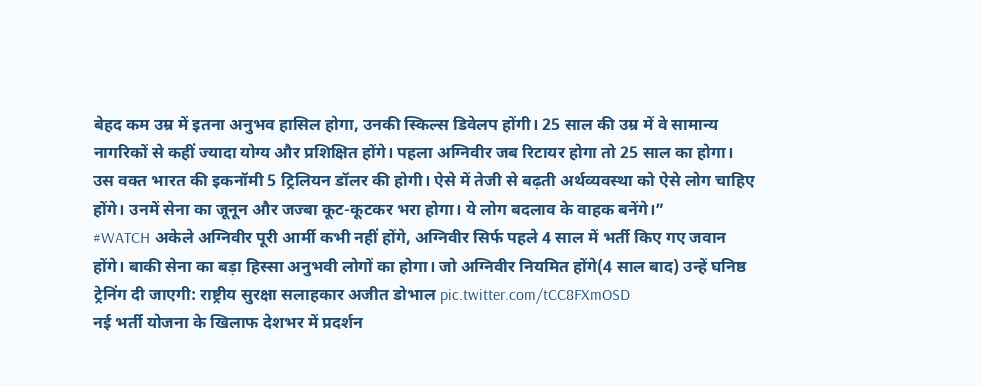बेहद कम उम्र में इतना अनुभव हासिल होगा, उनकी स्किल्स डिवेलप होंगी। 25 साल की उम्र में वे सामान्य नागरिकों से कहीं ज्यादा योग्य और प्रशिक्षित होंगे। पहला अग्निवीर जब रिटायर होगा तो 25 साल का होगा। उस वक्त भारत की इकनॉमी 5 ट्रिलियन डॉलर की होगी। ऐसे में तेजी से बढ़ती अर्थव्यवस्था को ऐसे लोग चाहिए होंगे। उनमें सेना का जूनून और जज्बा कूट-कूटकर भरा होगा। ये लोग बदलाव के वाहक बनेंगे।”
#WATCH अकेले अग्निवीर पूरी आर्मी कभी नहीं होंगे, अग्निवीर सिर्फ पहले 4 साल में भर्ती किए गए जवान होंगे। बाकी सेना का बड़ा हिस्सा अनुभवी लोगों का होगा। जो अग्निवीर नियमित होंगे(4 साल बाद) उन्हें घनिष्ठ ट्रेनिंग दी जाएगी: राष्ट्रीय सुरक्षा सलाहकार अजीत डोभाल pic.twitter.com/tCC8FXmOSD
नई भर्ती योजना के खिलाफ देशभर में प्रदर्शन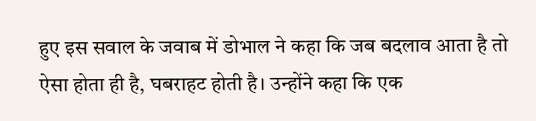हुए इस सवाल के जवाब में डोभाल ने कहा कि जब बदलाव आता है तो ऐसा होता ही है, घबराहट होती है। उन्होंने कहा कि एक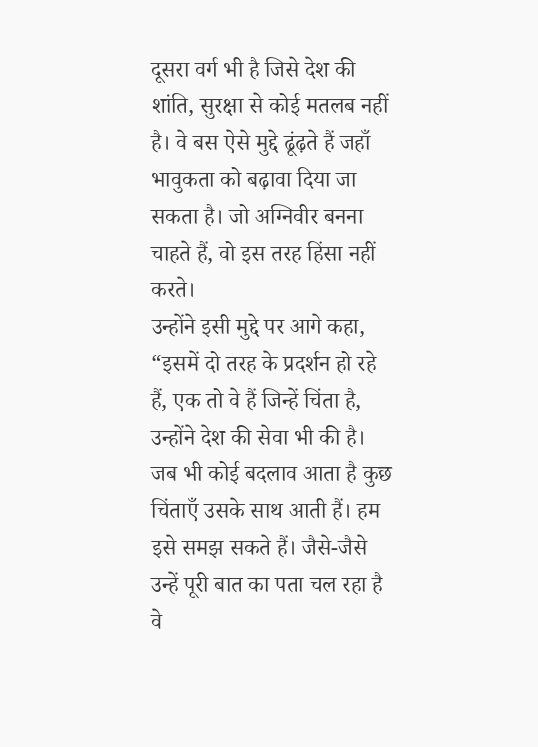दूसरा वर्ग भी है जिसे देश की शांति, सुरक्षा से कोई मतलब नहीं है। वे बस ऐसे मुद्दे ढूंढ़ते हैं जहाँ भावुकता को बढ़ावा दिया जा सकता है। जो अग्निवीर बनना चाहते हैं, वो इस तरह हिंसा नहीं करते।
उन्होंने इसी मुद्दे पर आगे कहा, “इसमें दो तरह के प्रदर्शन हो रहे हैं, एक तो वे हैं जिन्हें चिंता है, उन्होंने देश की सेवा भी की है। जब भी कोई बदलाव आता है कुछ चिंताएँ उसके साथ आती हैं। हम इसे समझ सकते हैं। जैसे-जैसे उन्हें पूरी बात का पता चल रहा है वे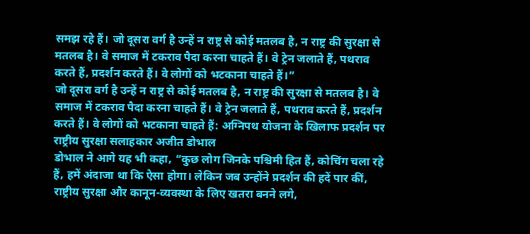समझ रहे हैं। जो दूसरा वर्ग है उन्हें न राष्ट्र से कोई मतलब है, न राष्ट्र की सुरक्षा से मतलब है। वे समाज में टकराव पैदा करना चाहते हैं। वे ट्रेन जलाते हैं, पथराव करते हैं, प्रदर्शन करते हैं। वे लोगों को भटकाना चाहते हैं।”
जो दूसरा वर्ग है उन्हें न राष्ट्र से कोई मतलब है, न राष्ट्र की सुरक्षा से मतलब है। वे समाज में टकराव पैदा करना चाहते हैं। वे ट्रेन जलाते हैं, पथराव करते हैं, प्रदर्शन करते हैं। वे लोगों को भटकाना चाहते हैं: अग्निपथ योजना के खिलाफ प्रदर्शन पर राष्ट्रीय सुरक्षा सलाहकार अजीत डोभाल
डोभाल ने आगे यह भी कहा, “कुछ लोग जिनके पश्चिमी हित हैं, कोचिंग चला रहे हैं, हमें अंदाजा था कि ऐसा होगा। लेकिन जब उन्होंने प्रदर्शन की हदें पार कीं, राष्ट्रीय सुरक्षा और कानून-व्यवस्था के लिए खतरा बनने लगे,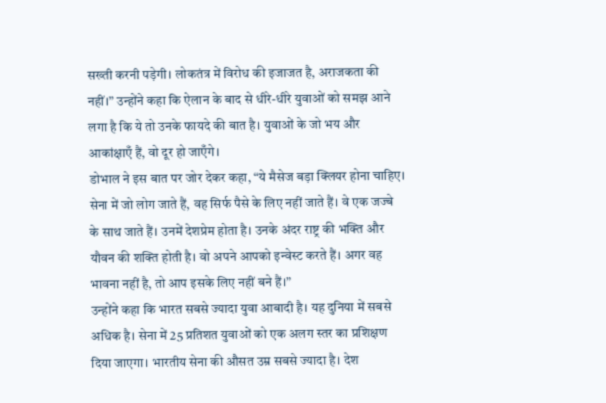सख्ती करनी पड़ेगी। लोकतंत्र में विरोध की इजाजत है, अराजकता की नहीं।” उन्होंने कहा कि ऐलान के बाद से धीरे-धीरे युवाओं को समझ आने लगा है कि ये तो उनके फायदे की बात है। युवाओं के जो भय और आकांक्षाएँ हैं, वो दूर हो जाएँगे।
डोभाल ने इस बात पर जोर देकर कहा, “ये मैसेज बड़ा क्लियर होना चाहिए। सेना में जो लोग जाते हैं, वह सिर्फ पैसे के लिए नहीं जाते हैं। वे एक जज्बे के साथ जाते हैं। उनमें देशप्रेम होता है। उनके अंदर राष्ट्र की भक्ति और यौवन की शक्ति होती है। वो अपने आपको इन्वेस्ट करते हैं। अगर वह भावना नहीं है, तो आप इसके लिए नहीं बने हैं।”
उन्होंने कहा कि भारत सबसे ज्यादा युवा आबादी है। यह दुनिया में सबसे अधिक है। सेना में 25 प्रतिशत युवाओं को एक अलग स्तर का प्रशिक्षण दिया जाएगा। भारतीय सेना की औसत उम्र सबसे ज्यादा है। देश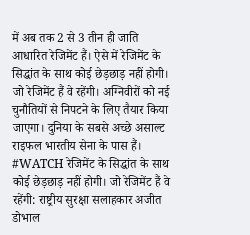में अब तक 2 से 3 तीन ही जाति आधारित रेजिमेंट हैं। ऐसे में रेजिमेंट के सिद्धांत के साथ कोई छेड़छाड़ नहीं होगी। जो रेजिमेंट हैं वे रहेंगी। अग्निवीरों को नई चुनौतियों से निपटने के लिए तैयार किया जाएगा। दुनिया के सबसे अच्छे असाल्ट राइफल भारतीय सेना के पास हैं।
#WATCH रेजिमेंट के सिद्धांत के साथ कोई छेड़छाड़ नहीं होगी। जो रेजिमेंट हैं वे रहेंगी: राष्ट्रीय सुरक्षा सलाहकार अजीत डोभाल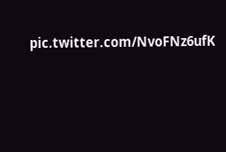pic.twitter.com/NvoFNz6ufK